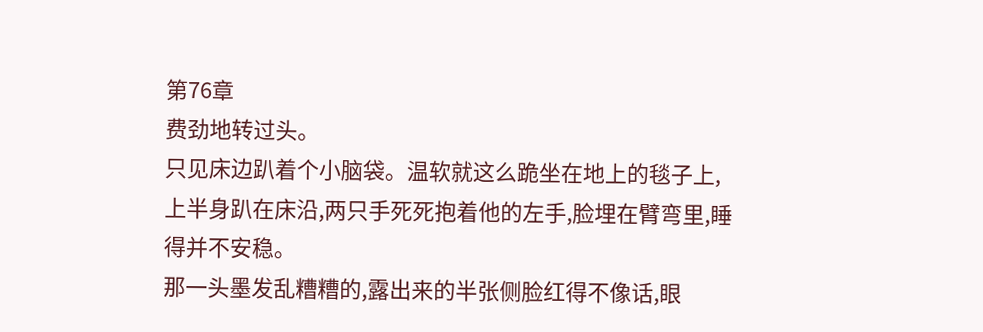第76章
费劲地转过头。
只见床边趴着个小脑袋。温软就这么跪坐在地上的毯子上,上半身趴在床沿,两只手死死抱着他的左手,脸埋在臂弯里,睡得并不安稳。
那一头墨发乱糟糟的,露出来的半张侧脸红得不像话,眼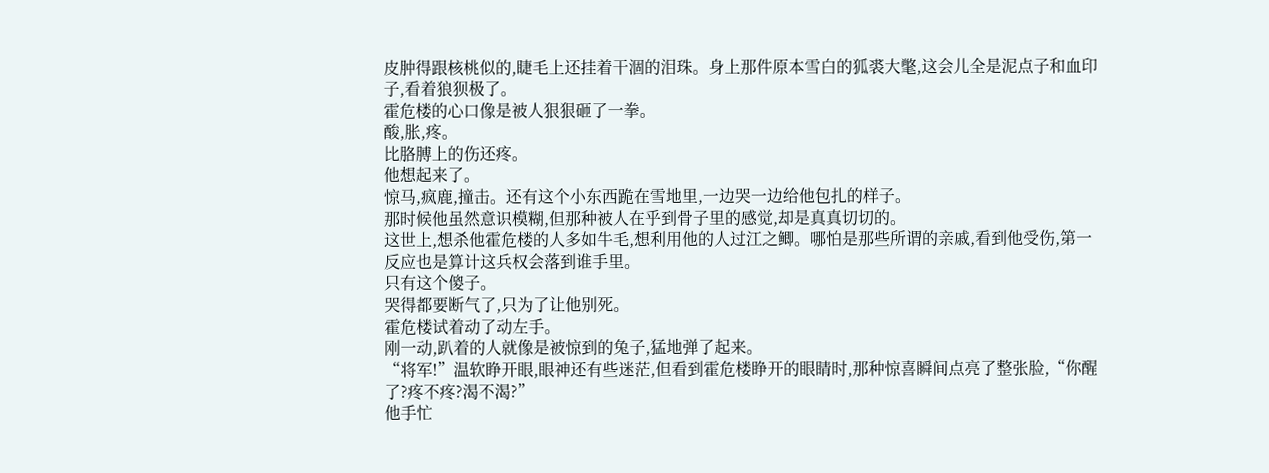皮肿得跟核桃似的,睫毛上还挂着干涸的泪珠。身上那件原本雪白的狐裘大氅,这会儿全是泥点子和血印子,看着狼狈极了。
霍危楼的心口像是被人狠狠砸了一拳。
酸,胀,疼。
比胳膊上的伤还疼。
他想起来了。
惊马,疯鹿,撞击。还有这个小东西跪在雪地里,一边哭一边给他包扎的样子。
那时候他虽然意识模糊,但那种被人在乎到骨子里的感觉,却是真真切切的。
这世上,想杀他霍危楼的人多如牛毛,想利用他的人过江之鲫。哪怕是那些所谓的亲戚,看到他受伤,第一反应也是算计这兵权会落到谁手里。
只有这个傻子。
哭得都要断气了,只为了让他别死。
霍危楼试着动了动左手。
刚一动,趴着的人就像是被惊到的兔子,猛地弹了起来。
“将军!”温软睁开眼,眼神还有些迷茫,但看到霍危楼睁开的眼睛时,那种惊喜瞬间点亮了整张脸,“你醒了?疼不疼?渴不渴?”
他手忙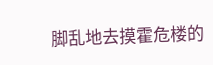脚乱地去摸霍危楼的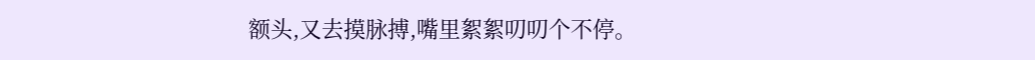额头,又去摸脉搏,嘴里絮絮叨叨个不停。